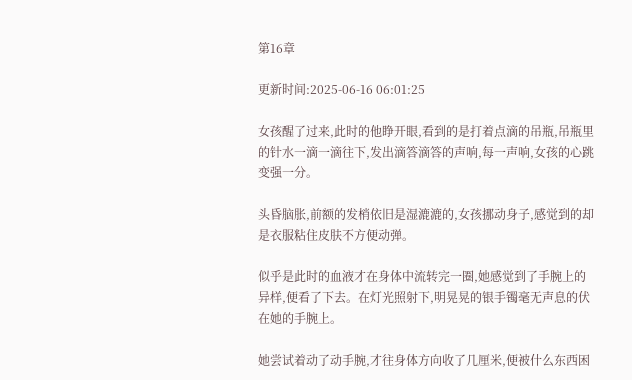第16章

更新时间:2025-06-16 06:01:25

女孩醒了过来,此时的他睁开眼,看到的是打着点滴的吊瓶,吊瓶里的针水一滴一滴往下,发出滴答滴答的声响,每一声响,女孩的心跳变强一分。

头昏脑胀,前额的发梢依旧是湿漉漉的,女孩挪动身子,感觉到的却是衣服粘住皮肤不方便动弹。

似乎是此时的血液才在身体中流转完一圈,她感觉到了手腕上的异样,便看了下去。在灯光照射下,明晃晃的银手镯毫无声息的伏在她的手腕上。

她尝试着动了动手腕,才往身体方向收了几厘米,便被什么东西困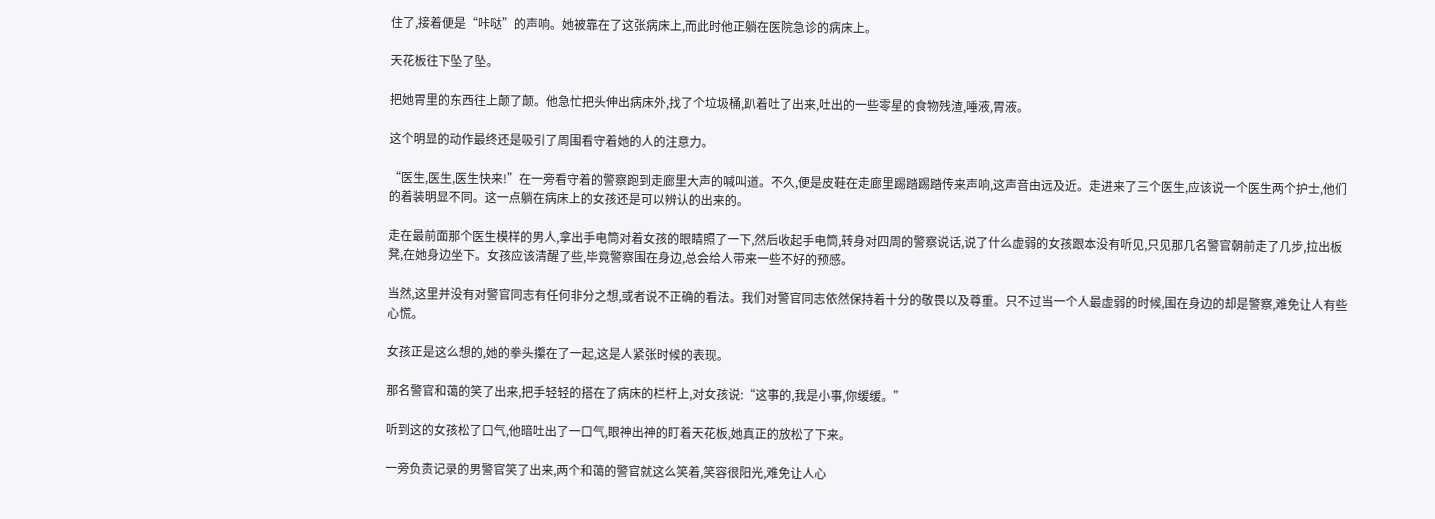住了,接着便是“咔哒”的声响。她被靠在了这张病床上,而此时他正躺在医院急诊的病床上。

天花板往下坠了坠。

把她胃里的东西往上颠了颠。他急忙把头伸出病床外,找了个垃圾桶,趴着吐了出来,吐出的一些零星的食物残渣,唾液,胃液。

这个明显的动作最终还是吸引了周围看守着她的人的注意力。

“医生,医生,医生快来!”在一旁看守着的警察跑到走廊里大声的喊叫道。不久,便是皮鞋在走廊里踢踏踢踏传来声响,这声音由远及近。走进来了三个医生,应该说一个医生两个护士,他们的着装明显不同。这一点躺在病床上的女孩还是可以辨认的出来的。

走在最前面那个医生模样的男人,拿出手电筒对着女孩的眼睛照了一下,然后收起手电筒,转身对四周的警察说话,说了什么虚弱的女孩跟本没有听见,只见那几名警官朝前走了几步,拉出板凳,在她身边坐下。女孩应该清醒了些,毕竟警察围在身边,总会给人带来一些不好的预感。

当然,这里并没有对警官同志有任何非分之想,或者说不正确的看法。我们对警官同志依然保持着十分的敬畏以及尊重。只不过当一个人最虚弱的时候,围在身边的却是警察,难免让人有些心慌。

女孩正是这么想的,她的拳头攥在了一起,这是人紧张时候的表现。

那名警官和蔼的笑了出来,把手轻轻的搭在了病床的栏杆上,对女孩说:“这事的,我是小事,你缓缓。”

听到这的女孩松了口气,他暗吐出了一口气,眼神出神的盯着天花板,她真正的放松了下来。

一旁负责记录的男警官笑了出来,两个和蔼的警官就这么笑着,笑容很阳光,难免让人心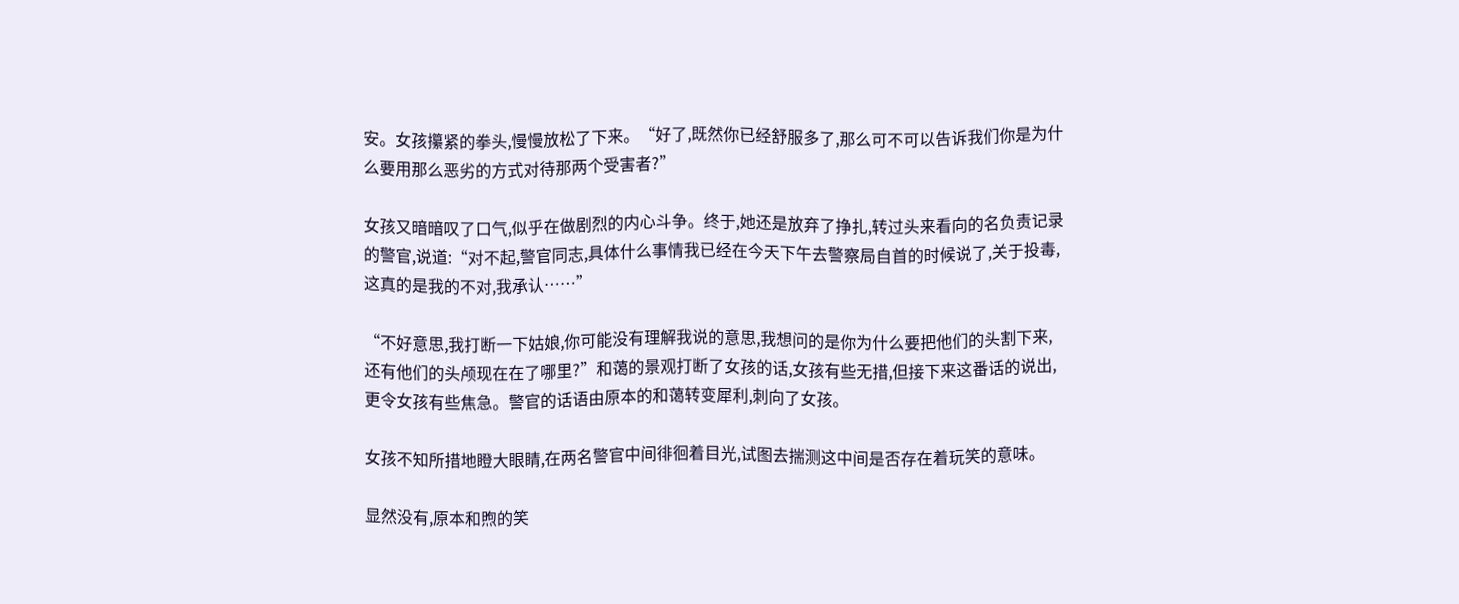安。女孩攥紧的拳头,慢慢放松了下来。“好了,既然你已经舒服多了,那么可不可以告诉我们你是为什么要用那么恶劣的方式对待那两个受害者?”

女孩又暗暗叹了口气,似乎在做剧烈的内心斗争。终于,她还是放弃了挣扎,转过头来看向的名负责记录的警官,说道:“对不起,警官同志,具体什么事情我已经在今天下午去警察局自首的时候说了,关于投毒,这真的是我的不对,我承认……”

“不好意思,我打断一下姑娘,你可能没有理解我说的意思,我想问的是你为什么要把他们的头割下来,还有他们的头颅现在在了哪里?”和蔼的景观打断了女孩的话,女孩有些无措,但接下来这番话的说出,更令女孩有些焦急。警官的话语由原本的和蔼转变犀利,刺向了女孩。

女孩不知所措地瞪大眼睛,在两名警官中间徘徊着目光,试图去揣测这中间是否存在着玩笑的意味。

显然没有,原本和煦的笑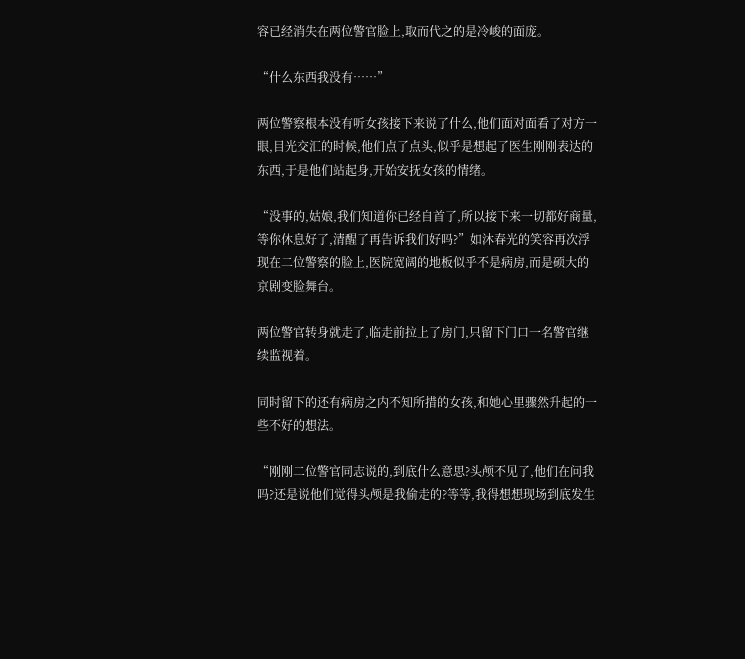容已经消失在两位警官脸上,取而代之的是冷峻的面庞。

“什么东西我没有……”

两位警察根本没有听女孩接下来说了什么,他们面对面看了对方一眼,目光交汇的时候,他们点了点头,似乎是想起了医生刚刚表达的东西,于是他们站起身,开始安抚女孩的情绪。

“没事的,姑娘,我们知道你已经自首了,所以接下来一切都好商量,等你休息好了,清醒了再告诉我们好吗?”如沐春光的笑容再次浮现在二位警察的脸上,医院宽阔的地板似乎不是病房,而是硕大的京剧变脸舞台。

两位警官转身就走了,临走前拉上了房门,只留下门口一名警官继续监视着。

同时留下的还有病房之内不知所措的女孩,和她心里骤然升起的一些不好的想法。

“刚刚二位警官同志说的,到底什么意思?头颅不见了,他们在问我吗?还是说他们觉得头颅是我偷走的?等等,我得想想现场到底发生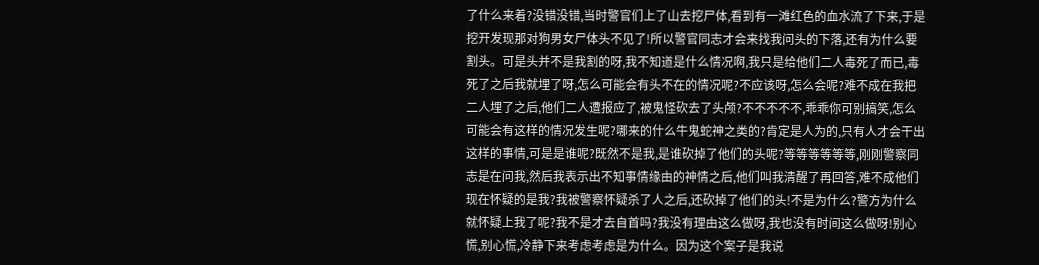了什么来着?没错没错,当时警官们上了山去挖尸体,看到有一滩红色的血水流了下来,于是挖开发现那对狗男女尸体头不见了!所以警官同志才会来找我问头的下落,还有为什么要割头。可是头并不是我割的呀,我不知道是什么情况啊,我只是给他们二人毒死了而已,毒死了之后我就埋了呀,怎么可能会有头不在的情况呢?不应该呀,怎么会呢?难不成在我把二人埋了之后,他们二人遭报应了,被鬼怪砍去了头颅?不不不不不,乖乖你可别搞笑,怎么可能会有这样的情况发生呢?哪来的什么牛鬼蛇神之类的?肯定是人为的,只有人才会干出这样的事情,可是是谁呢?既然不是我,是谁砍掉了他们的头呢?等等等等等等,刚刚警察同志是在问我,然后我表示出不知事情缘由的神情之后,他们叫我清醒了再回答,难不成他们现在怀疑的是我?我被警察怀疑杀了人之后,还砍掉了他们的头!不是为什么?警方为什么就怀疑上我了呢?我不是才去自首吗?我没有理由这么做呀,我也没有时间这么做呀!别心慌,别心慌,冷静下来考虑考虑是为什么。因为这个案子是我说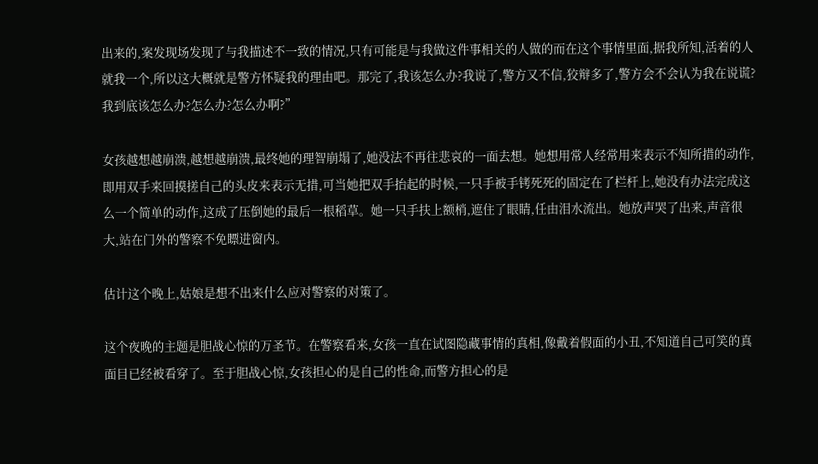出来的,案发现场发现了与我描述不一致的情况,只有可能是与我做这件事相关的人做的而在这个事情里面,据我所知,活着的人就我一个,所以这大概就是警方怀疑我的理由吧。那完了,我该怎么办?我说了,警方又不信,狡辩多了,警方会不会认为我在说谎?我到底该怎么办?怎么办?怎么办啊?”

女孩越想越崩溃,越想越崩溃,最终她的理智崩塌了,她没法不再往悲哀的一面去想。她想用常人经常用来表示不知所措的动作,即用双手来回摸搓自己的头皮来表示无措,可当她把双手抬起的时候,一只手被手铐死死的固定在了栏杆上,她没有办法完成这么一个简单的动作,这成了压倒她的最后一根稻草。她一只手扶上额梢,遮住了眼睛,任由泪水流出。她放声哭了出来,声音很大,站在门外的警察不免瞟进窗内。

估计这个晚上,姑娘是想不出来什么应对警察的对策了。

这个夜晚的主题是胆战心惊的万圣节。在警察看来,女孩一直在试图隐藏事情的真相,像戴着假面的小丑,不知道自己可笑的真面目已经被看穿了。至于胆战心惊,女孩担心的是自己的性命,而警方担心的是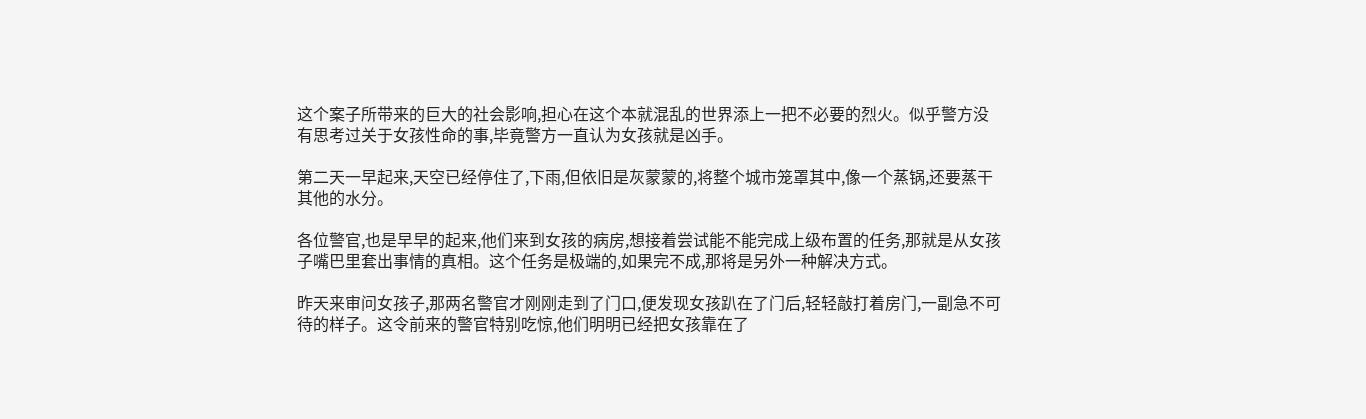这个案子所带来的巨大的社会影响,担心在这个本就混乱的世界添上一把不必要的烈火。似乎警方没有思考过关于女孩性命的事,毕竟警方一直认为女孩就是凶手。

第二天一早起来,天空已经停住了,下雨,但依旧是灰蒙蒙的,将整个城市笼罩其中,像一个蒸锅,还要蒸干其他的水分。

各位警官,也是早早的起来,他们来到女孩的病房,想接着尝试能不能完成上级布置的任务,那就是从女孩子嘴巴里套出事情的真相。这个任务是极端的,如果完不成,那将是另外一种解决方式。

昨天来审问女孩子,那两名警官才刚刚走到了门口,便发现女孩趴在了门后,轻轻敲打着房门,一副急不可待的样子。这令前来的警官特别吃惊,他们明明已经把女孩靠在了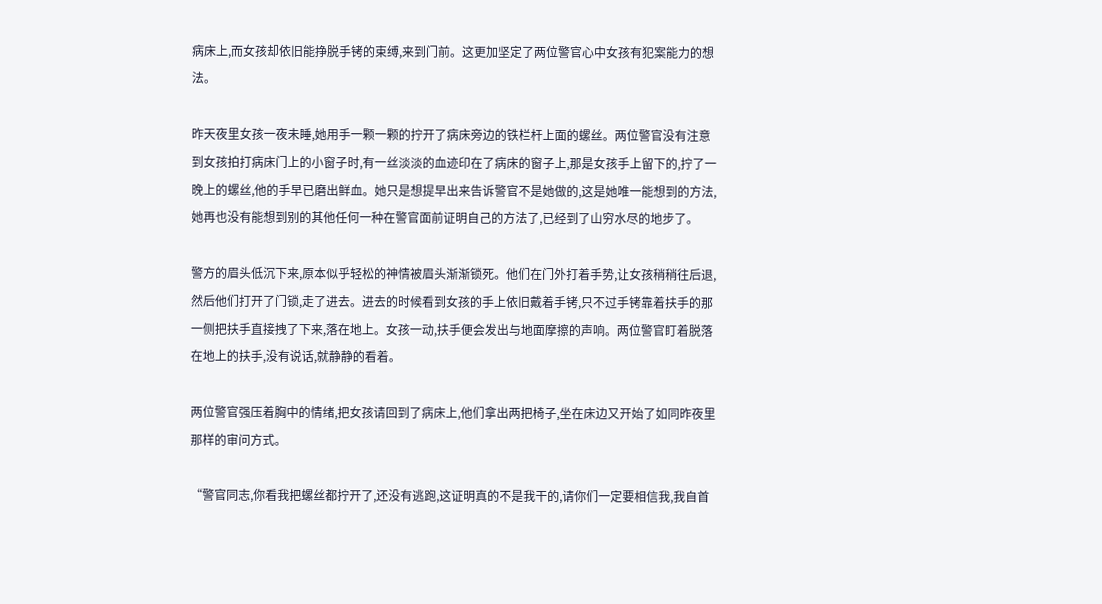病床上,而女孩却依旧能挣脱手铐的束缚,来到门前。这更加坚定了两位警官心中女孩有犯案能力的想法。

昨天夜里女孩一夜未睡,她用手一颗一颗的拧开了病床旁边的铁栏杆上面的螺丝。两位警官没有注意到女孩拍打病床门上的小窗子时,有一丝淡淡的血迹印在了病床的窗子上,那是女孩手上留下的,拧了一晚上的螺丝,他的手早已磨出鲜血。她只是想提早出来告诉警官不是她做的,这是她唯一能想到的方法,她再也没有能想到别的其他任何一种在警官面前证明自己的方法了,已经到了山穷水尽的地步了。

警方的眉头低沉下来,原本似乎轻松的神情被眉头渐渐锁死。他们在门外打着手势,让女孩稍稍往后退,然后他们打开了门锁,走了进去。进去的时候看到女孩的手上依旧戴着手铐,只不过手铐靠着扶手的那一侧把扶手直接拽了下来,落在地上。女孩一动,扶手便会发出与地面摩擦的声响。两位警官盯着脱落在地上的扶手,没有说话,就静静的看着。

两位警官强压着胸中的情绪,把女孩请回到了病床上,他们拿出两把椅子,坐在床边又开始了如同昨夜里那样的审问方式。

“警官同志,你看我把螺丝都拧开了,还没有逃跑,这证明真的不是我干的,请你们一定要相信我,我自首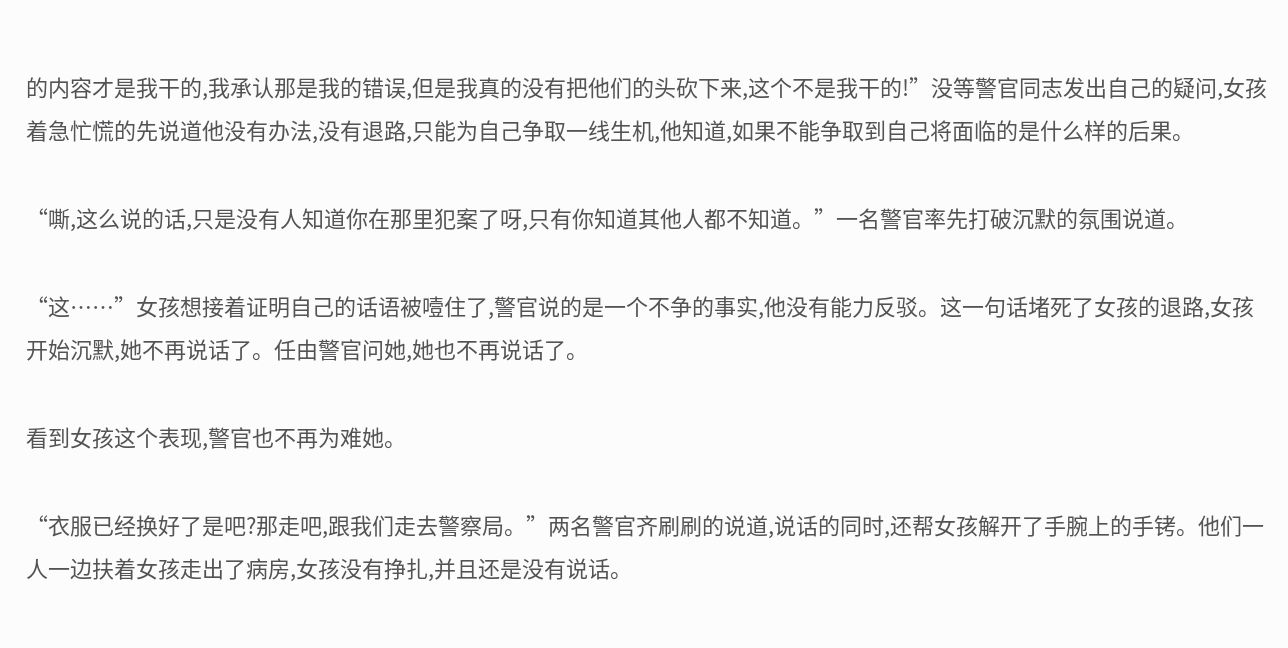的内容才是我干的,我承认那是我的错误,但是我真的没有把他们的头砍下来,这个不是我干的!”没等警官同志发出自己的疑问,女孩着急忙慌的先说道他没有办法,没有退路,只能为自己争取一线生机,他知道,如果不能争取到自己将面临的是什么样的后果。

“嘶,这么说的话,只是没有人知道你在那里犯案了呀,只有你知道其他人都不知道。”一名警官率先打破沉默的氛围说道。

“这……”女孩想接着证明自己的话语被噎住了,警官说的是一个不争的事实,他没有能力反驳。这一句话堵死了女孩的退路,女孩开始沉默,她不再说话了。任由警官问她,她也不再说话了。

看到女孩这个表现,警官也不再为难她。

“衣服已经换好了是吧?那走吧,跟我们走去警察局。”两名警官齐刷刷的说道,说话的同时,还帮女孩解开了手腕上的手铐。他们一人一边扶着女孩走出了病房,女孩没有挣扎,并且还是没有说话。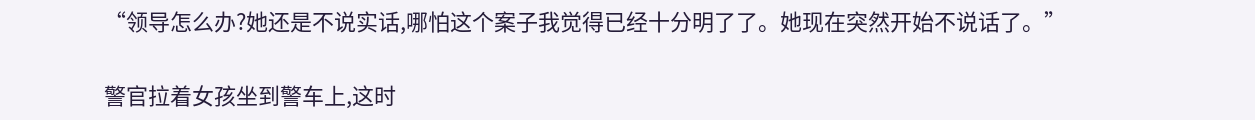“领导怎么办?她还是不说实话,哪怕这个案子我觉得已经十分明了了。她现在突然开始不说话了。”

警官拉着女孩坐到警车上,这时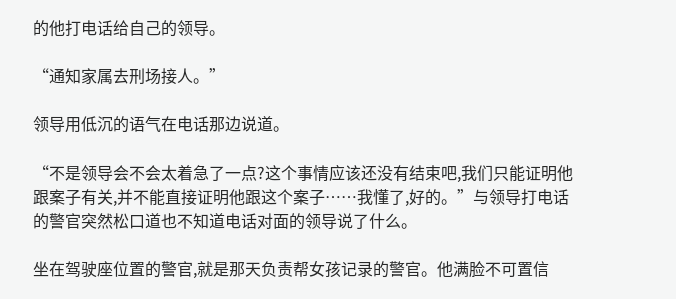的他打电话给自己的领导。

“通知家属去刑场接人。”

领导用低沉的语气在电话那边说道。

“不是领导会不会太着急了一点?这个事情应该还没有结束吧,我们只能证明他跟案子有关,并不能直接证明他跟这个案子……我懂了,好的。”与领导打电话的警官突然松口道也不知道电话对面的领导说了什么。

坐在驾驶座位置的警官,就是那天负责帮女孩记录的警官。他满脸不可置信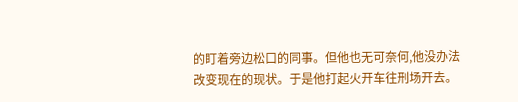的盯着旁边松口的同事。但他也无可奈何,他没办法改变现在的现状。于是他打起火开车往刑场开去。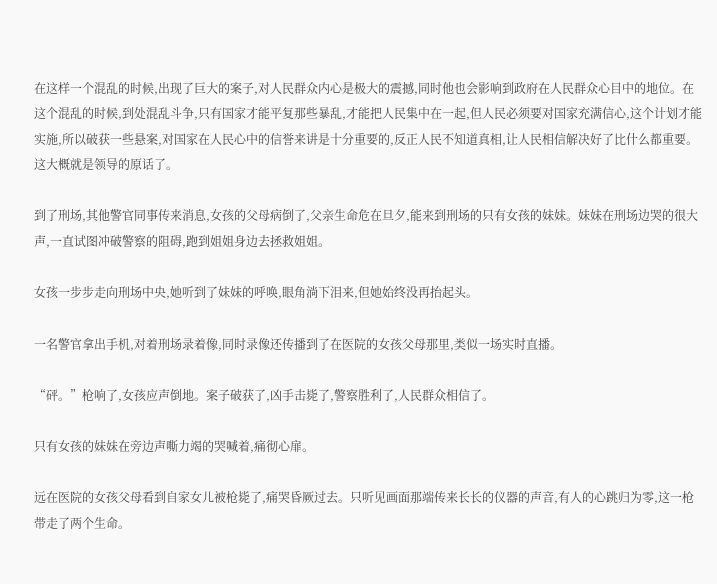在这样一个混乱的时候,出现了巨大的案子,对人民群众内心是极大的震撼,同时他也会影响到政府在人民群众心目中的地位。在这个混乱的时候,到处混乱斗争,只有国家才能平复那些暴乱,才能把人民集中在一起,但人民必须要对国家充满信心,这个计划才能实施,所以破获一些悬案,对国家在人民心中的信誉来讲是十分重要的,反正人民不知道真相,让人民相信解决好了比什么都重要。这大概就是领导的原话了。

到了刑场,其他警官同事传来消息,女孩的父母病倒了,父亲生命危在旦夕,能来到刑场的只有女孩的妹妹。妹妹在刑场边哭的很大声,一直试图冲破警察的阻碍,跑到姐姐身边去拯救姐姐。

女孩一步步走向刑场中央,她听到了妹妹的呼唤,眼角淌下泪来,但她始终没再抬起头。

一名警官拿出手机,对着刑场录着像,同时录像还传播到了在医院的女孩父母那里,类似一场实时直播。

“砰。”枪响了,女孩应声倒地。案子破获了,凶手击毙了,警察胜利了,人民群众相信了。

只有女孩的妹妹在旁边声嘶力竭的哭喊着,痛彻心扉。

远在医院的女孩父母看到自家女儿被枪毙了,痛哭昏厥过去。只听见画面那端传来长长的仪器的声音,有人的心跳归为零,这一枪带走了两个生命。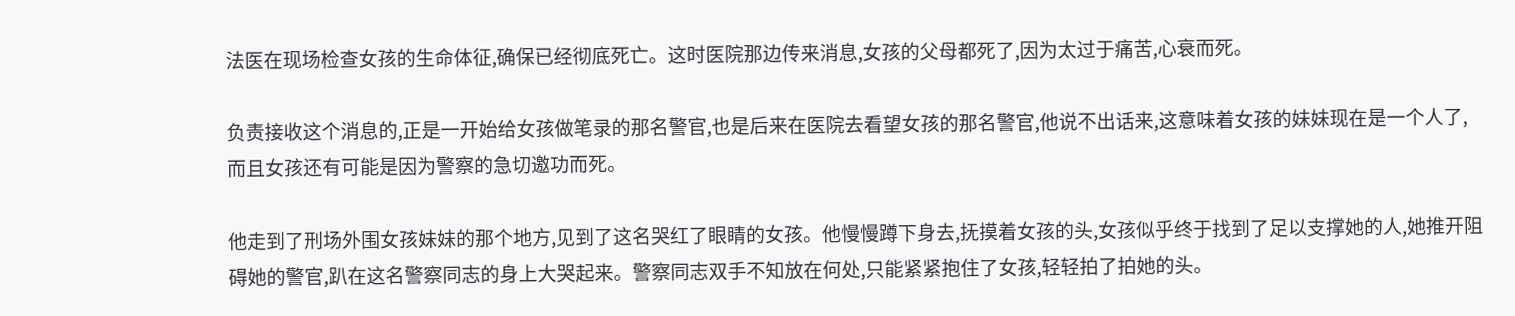法医在现场检查女孩的生命体征,确保已经彻底死亡。这时医院那边传来消息,女孩的父母都死了,因为太过于痛苦,心衰而死。

负责接收这个消息的,正是一开始给女孩做笔录的那名警官,也是后来在医院去看望女孩的那名警官,他说不出话来,这意味着女孩的妹妹现在是一个人了,而且女孩还有可能是因为警察的急切邀功而死。

他走到了刑场外围女孩妹妹的那个地方,见到了这名哭红了眼睛的女孩。他慢慢蹲下身去,抚摸着女孩的头,女孩似乎终于找到了足以支撑她的人,她推开阻碍她的警官,趴在这名警察同志的身上大哭起来。警察同志双手不知放在何处,只能紧紧抱住了女孩,轻轻拍了拍她的头。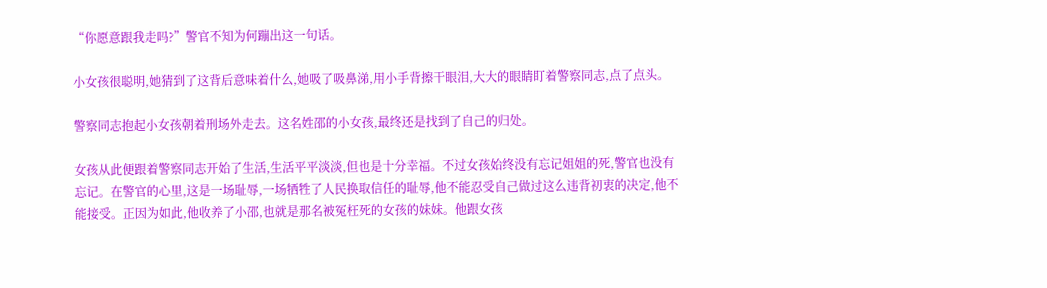“你愿意跟我走吗?”警官不知为何蹦出这一句话。

小女孩很聪明,她猜到了这背后意味着什么,她吸了吸鼻涕,用小手背擦干眼泪,大大的眼睛盯着警察同志,点了点头。

警察同志抱起小女孩朝着刑场外走去。这名姓邵的小女孩,最终还是找到了自己的归处。

女孩从此便跟着警察同志开始了生活,生活平平淡淡,但也是十分幸福。不过女孩始终没有忘记姐姐的死,警官也没有忘记。在警官的心里,这是一场耻辱,一场牺牲了人民换取信任的耻辱,他不能忍受自己做过这么违背初衷的决定,他不能接受。正因为如此,他收养了小邵,也就是那名被冤枉死的女孩的妹妹。他跟女孩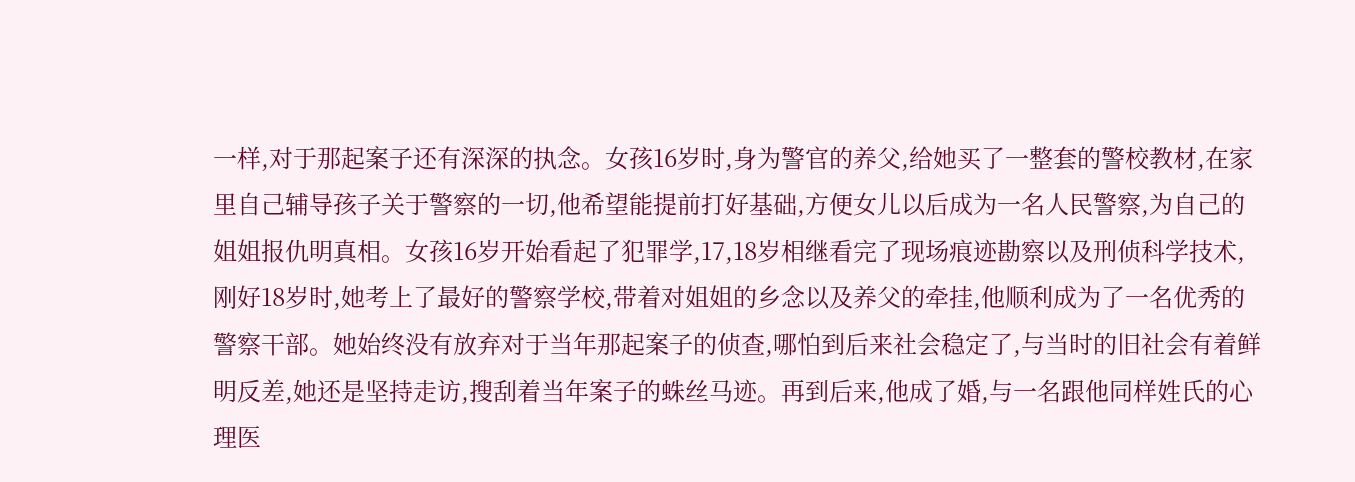一样,对于那起案子还有深深的执念。女孩16岁时,身为警官的养父,给她买了一整套的警校教材,在家里自己辅导孩子关于警察的一切,他希望能提前打好基础,方便女儿以后成为一名人民警察,为自己的姐姐报仇明真相。女孩16岁开始看起了犯罪学,17,18岁相继看完了现场痕迹勘察以及刑侦科学技术,刚好18岁时,她考上了最好的警察学校,带着对姐姐的乡念以及养父的牵挂,他顺利成为了一名优秀的警察干部。她始终没有放弃对于当年那起案子的侦查,哪怕到后来社会稳定了,与当时的旧社会有着鲜明反差,她还是坚持走访,搜刮着当年案子的蛛丝马迹。再到后来,他成了婚,与一名跟他同样姓氏的心理医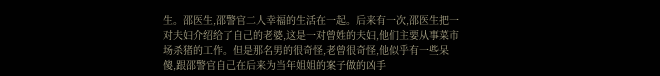生。邵医生,邵警官二人幸福的生活在一起。后来有一次,邵医生把一对夫妇介绍给了自己的老婆,这是一对曾姓的夫妇,他们主要从事菜市场杀猪的工作。但是那名男的很奇怪,老曾很奇怪,他似乎有一些呆傻,跟邵警官自己在后来为当年姐姐的案子做的凶手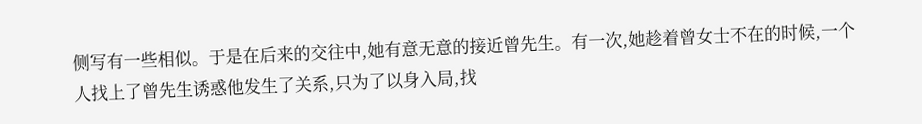侧写有一些相似。于是在后来的交往中,她有意无意的接近曾先生。有一次,她趁着曾女士不在的时候,一个人找上了曾先生诱惑他发生了关系,只为了以身入局,找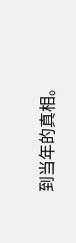到当年的真相。